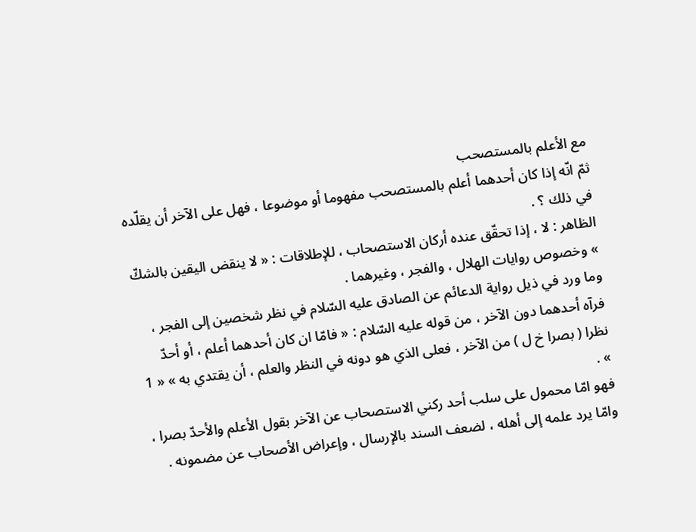مع الأعلم بالمستصحب
ثمّ انّه إذا كان أحدهما أعلم بالمستصحب مفهوما أو موضوعا ، فهل على الآخر أن يقلّده في ذلك ؟ .
الظاهر : لا ، إذا تحقّق عنده أركان الاستصحاب ، للإطلاقات : « لا ينقض اليقين بالشكّ » وخصوص روايات الهلال ، والفجر ، وغيرهما .
وما ورد في ذيل رواية الدعائم عن الصادق عليه السّلام في نظر شخصين إلى الفجر ، فرآه أحدهما دون الآخر ، من قوله عليه السّلام : « فامّا ان كان أحدهما أعلم ، أو أحدّ نظرا ( بصرا خ ل ) من الآخر ، فعلى الذي هو دونه في النظر والعلم ، أن يقتدي به » « 1 » .
فهو امّا محمول على سلب أحد ركني الاستصحاب عن الآخر بقول الأعلم والأحدّ بصرا ، وامّا يرد علمه إلى أهله ، لضعف السند بالإرسال ، وإعراض الأصحاب عن مضمونه .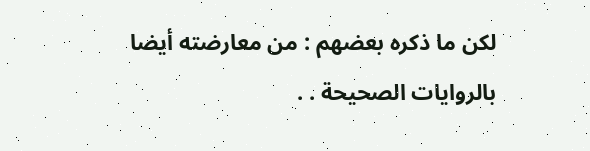لكن ما ذكره بعضهم : من معارضته أيضا بالروايات الصحيحة . .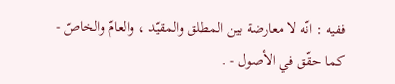ففيه : انّه لا معارضة بين المطلق والمقيّد ، والعامّ والخاصّ - كما حقّق في الأصول - .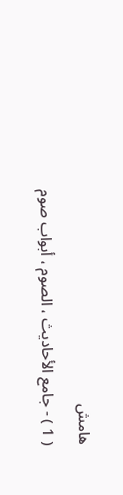هامش
( 1 ) - جامع الأحاديث ، الصوم ، أبواب صوم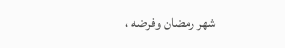شهر رمضان وفرضه ،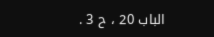الباب 20 ، ح 3 .